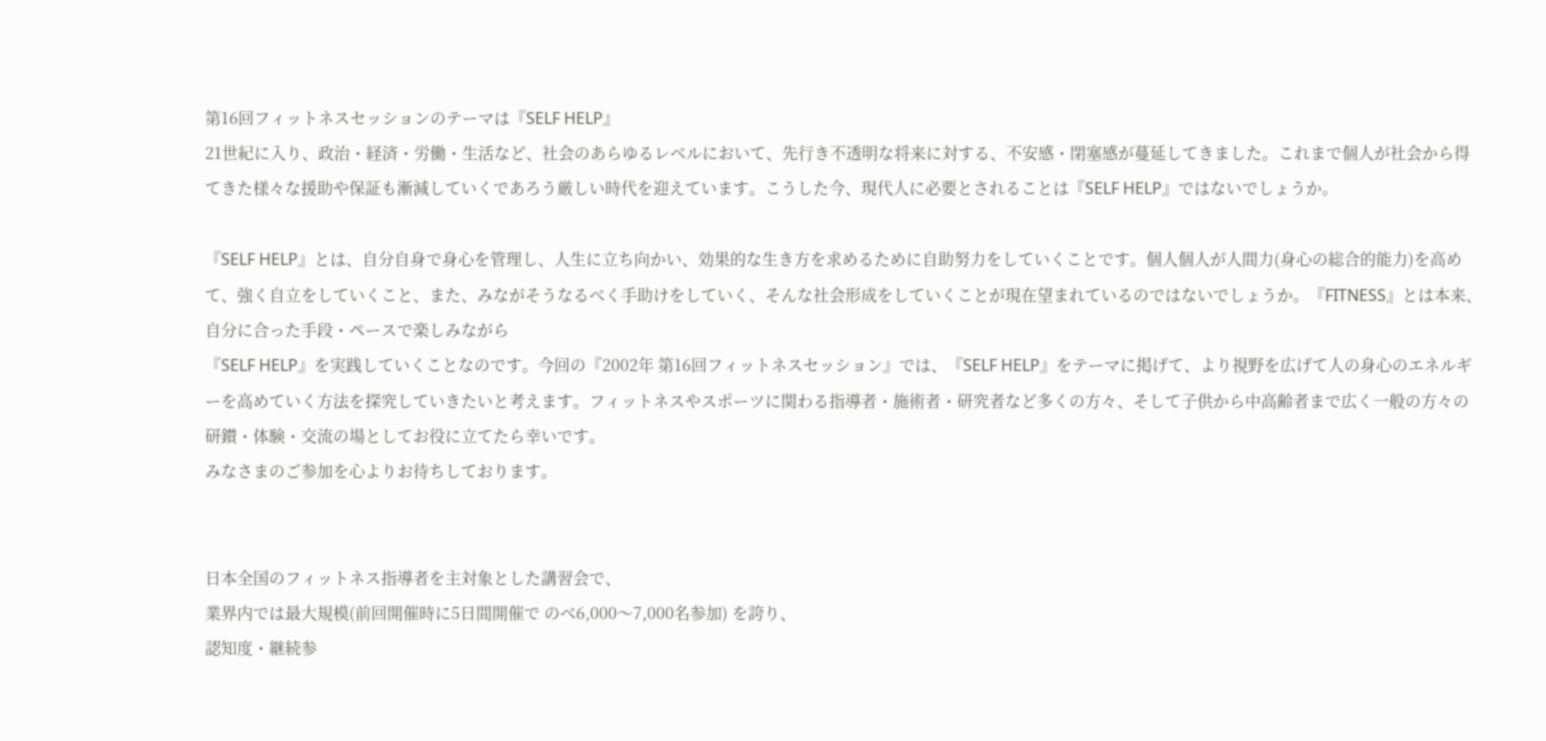第16回フィットネスセッションのテーマは『SELF HELP』
21世紀に入り、政治・経済・労働・生活など、社会のあらゆるレベルにおいて、先行き不透明な将来に対する、不安感・閉塞感が蔓延してきました。これまで個人が社会から得てきた様々な援助や保証も漸減していくであろう厳しい時代を迎えています。こうした今、現代人に必要とされることは『SELF HELP』ではないでしょうか。

『SELF HELP』とは、自分自身で身心を管理し、人生に立ち向かい、効果的な生き方を求めるために自助努力をしていくことです。個人個人が人間力(身心の総合的能力)を高めて、強く自立をしていくこと、また、みながそうなるべく手助けをしていく、そんな社会形成をしていくことが現在望まれているのではないでしょうか。『FITNESS』とは本来、自分に合った手段・ペースで楽しみながら
『SELF HELP』を実践していくことなのです。今回の『2002年 第16回フィットネスセッション』では、『SELF HELP』をテーマに掲げて、より視野を広げて人の身心のエネルギーを高めていく方法を探究していきたいと考えます。フィットネスやスポーツに関わる指導者・施術者・研究者など多くの方々、そして子供から中高齢者まで広く一般の方々の研鑚・体験・交流の場としてお役に立てたら幸いです。
みなさまのご参加を心よりお待ちしております。


日本全国のフィットネス指導者を主対象とした講習会で、
業界内では最大規模(前回開催時に5日間開催で のべ6,000〜7,000名参加) を誇り、
認知度・継続参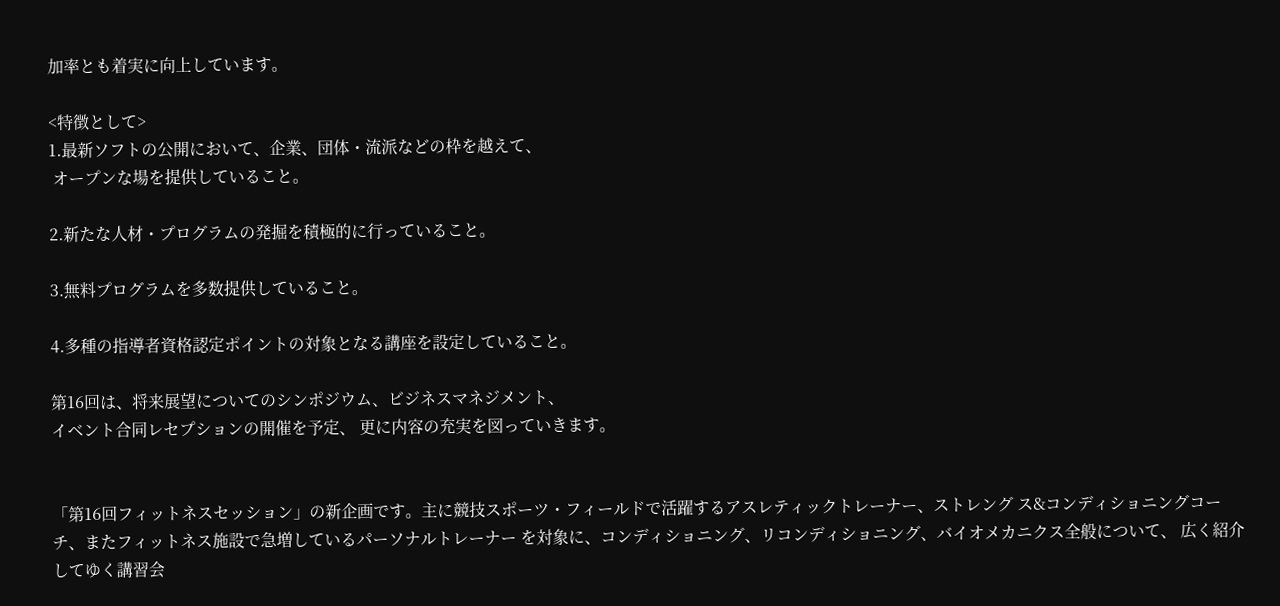加率とも着実に向上しています。

<特徴として>
1.最新ソフトの公開において、企業、団体・流派などの枠を越えて、
 オープンな場を提供していること。

2.新たな人材・プログラムの発掘を積極的に行っていること。

3.無料プログラムを多数提供していること。

4.多種の指導者資格認定ポイントの対象となる講座を設定していること。

第16回は、将来展望についてのシンポジウム、ビジネスマネジメント、
イベント合同レセプションの開催を予定、 更に内容の充実を図っていきます。


「第16回フィットネスセッション」の新企画です。主に競技スポーツ・フィールドで活躍するアスレティックトレーナー、ストレング ス&コンディショニングコーチ、またフィットネス施設で急増しているパーソナルトレーナー を対象に、コンディショニング、リコンディショニング、バイオメカニクス全般について、 広く紹介してゆく講習会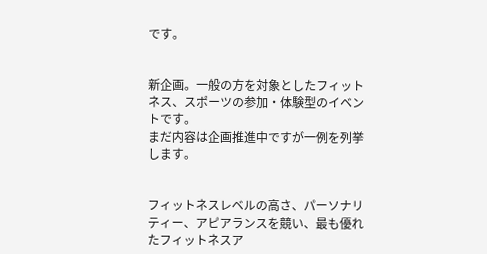です。


新企画。一般の方を対象としたフィットネス、スポーツの参加・体験型のイベントです。
まだ内容は企画推進中ですが一例を列挙します。


フィットネスレベルの高さ、パーソナリティー、アピアランスを競い、最も優れたフィットネスア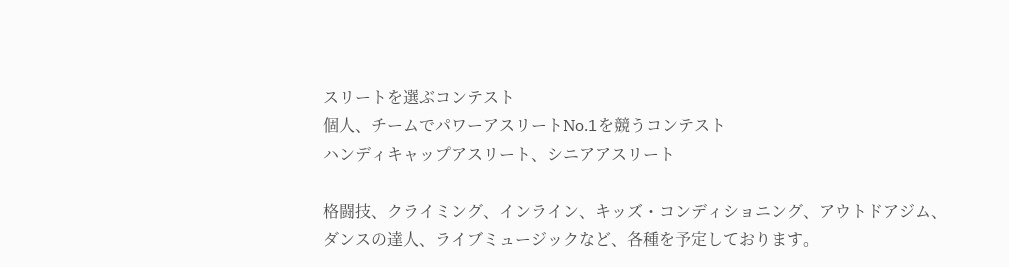スリートを選ぶコンテスト
個人、チームでパワーアスリートNo.1を競うコンテスト
ハンディキャップアスリート、シニアアスリート

格闘技、クライミング、インライン、キッズ・コンディショニング、アウトドアジム、
ダンスの達人、ライブミュージックなど、各種を予定しております。